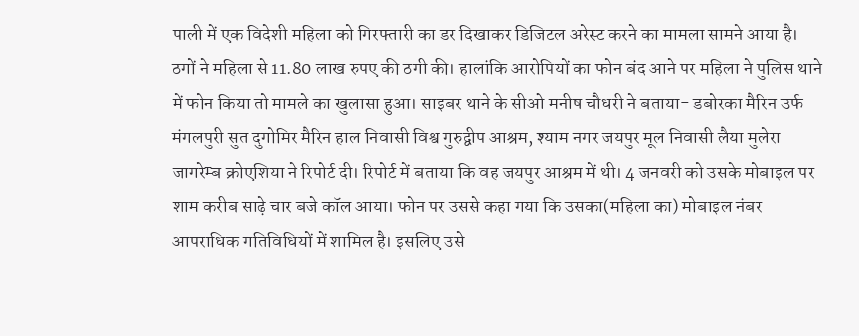पाली में एक विदेशी महिला को गिरफ्तारी का डर दिखाकर डिजिटल अरेस्ट करने का मामला सामने आया है। ठगों ने महिला से 11.80 लाख रुपए की ठगी की। हालांकि आरोपियों का फोन बंद आने पर महिला ने पुलिस थाने में फोन किया तो मामले का खुलासा हुआ। साइबर थाने के सीओ मनीष चौधरी ने बताया- डबोरका मैरिन उर्फ मंगलपुरी सुत दुगोमिर मैरिन हाल निवासी विश्व गुरुद्वीप आश्रम, श्याम नगर जयपुर मूल निवासी लैया मुलेरा जागरेम्ब क्रोएशिया ने रिपोर्ट दी। रिपोर्ट में बताया कि वह जयपुर आश्रम में थी। 4 जनवरी को उसके मोबाइल पर शाम करीब साढ़े चार बजे कॉल आया। फोन पर उससे कहा गया कि उसका(महिला का) मोबाइल नंबर आपराधिक गतिविधियों में शामिल है। इसलिए उसे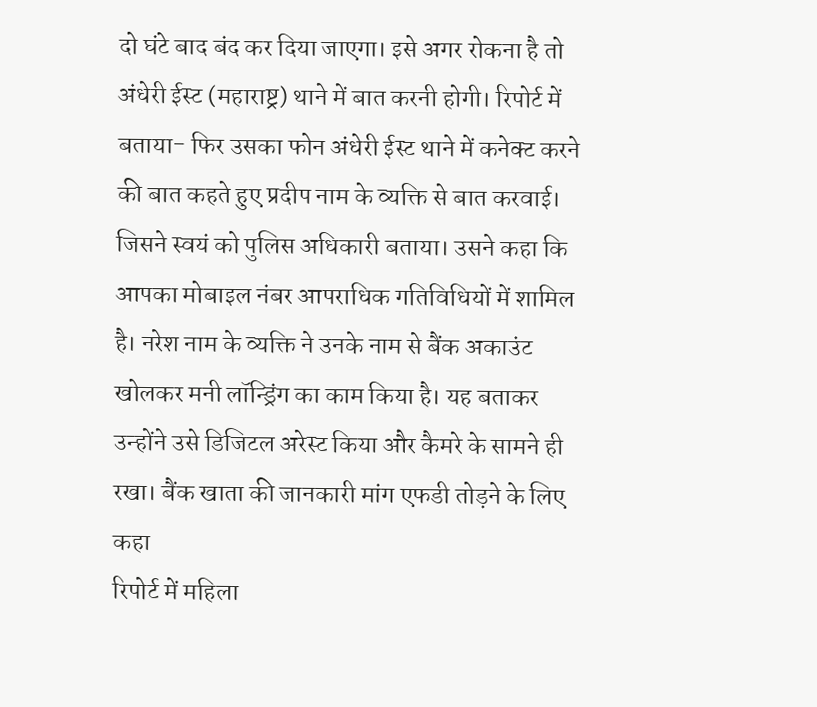दो घंटे बाद बंद कर दिया जाएगा। इसे अगर रोकना है तो अंधेरी ईस्ट (महाराष्ट्र) थाने में बात करनी होगी। रिपोर्ट में बताया- फिर उसका फोन अंधेरी ईस्ट थाने में कनेक्ट करने की बात कहते हुए प्रदीप नाम के व्यक्ति से बात करवाई। जिसने स्वयं को पुलिस अधिकारी बताया। उसने कहा कि आपका मोबाइल नंबर आपराधिक गतिविधियों में शामिल है। नरेश नाम के व्यक्ति ने उनके नाम से बैंक अकाउंट खोलकर मनी लॉन्ड्रिंग का काम किया है। यह बताकर उन्होंने उसे डिजिटल अरेस्ट किया और कैमरे के सामने ही रखा। बैंक खाता की जानकारी मांग एफडी तोड़ने के लिए कहा
रिपोर्ट में महिला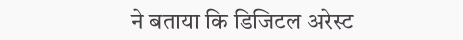ने बताया कि डिजिटल अरेस्ट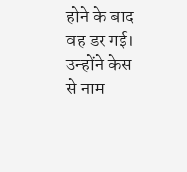होने के बाद वह डर गई। उन्होंने केस से नाम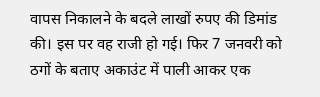वापस निकालने के बदले लाखों रुपए की डिमांड की। इस पर वह राजी हो गई। फिर 7 जनवरी को ठगों के बताए अकाउंट में पाली आकर एक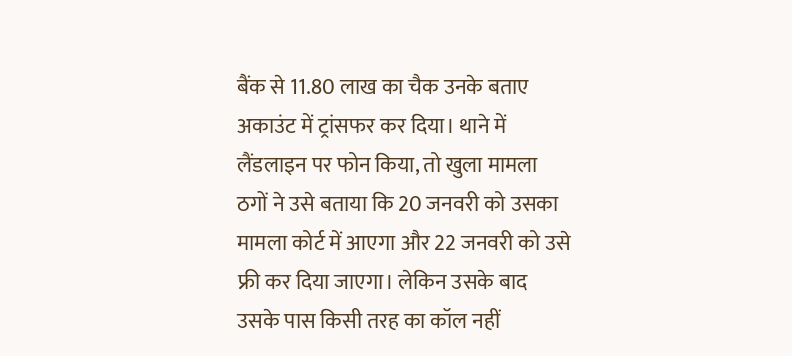बैंक से 11.80 लाख का चैक उनके बताए अकाउंट में ट्रांसफर कर दिया। थाने में लैंडलाइन पर फोन किया, तो खुला मामला
ठगों ने उसे बताया कि 20 जनवरी को उसका मामला कोर्ट में आएगा और 22 जनवरी को उसे फ्री कर दिया जाएगा। लेकिन उसके बाद उसके पास किसी तरह का कॉल नहीं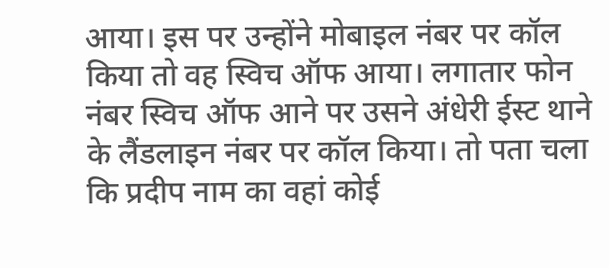आया। इस पर उन्होंने मोबाइल नंबर पर कॉल किया तो वह स्विच ऑफ आया। लगातार फोन नंबर स्विच ऑफ आने पर उसने अंधेरी ईस्ट थाने के लैंडलाइन नंबर पर कॉल किया। तो पता चला कि प्रदीप नाम का वहां कोई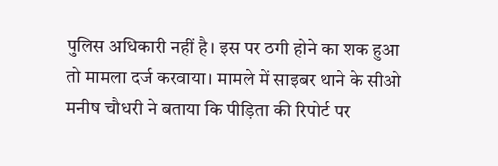पुलिस अधिकारी नहीं है। इस पर ठगी होने का शक हुआ तो मामला दर्ज करवाया। मामले में साइबर थाने के सीओ मनीष चौधरी ने बताया कि पीड़िता की रिपोर्ट पर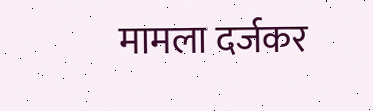मामला दर्जकर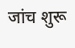जांच शुरू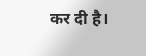कर दी है।